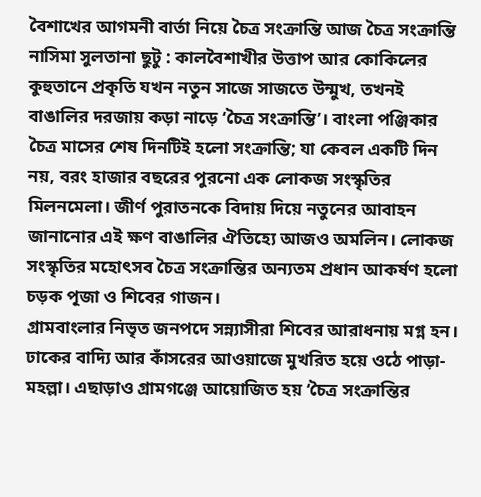বৈশাখের আগমনী বার্তা নিয়ে চৈত্র সংক্রান্তি আজ চৈত্র সংক্রান্তি
নাসিমা সুলতানা ছুটু : কালবৈশাখীর উত্তাপ আর কোকিলের কুহুতানে প্রকৃতি যখন নতুন সাজে সাজতে উন্মুখ, তখনই বাঙালির দরজায় কড়া নাড়ে ‘চৈত্র সংক্রান্তি’। বাংলা পঞ্জিকার চৈত্র মাসের শেষ দিনটিই হলো সংক্রান্তি; যা কেবল একটি দিন নয়, বরং হাজার বছরের পুরনো এক লোকজ সংস্কৃতির মিলনমেলা। জীর্ণ পুরাতনকে বিদায় দিয়ে নতুনের আবাহন জানানোর এই ক্ষণ বাঙালির ঐতিহ্যে আজও অমলিন। লোকজ সংস্কৃতির মহোৎসব চৈত্র সংক্রান্তির অন্যতম প্রধান আকর্ষণ হলো চড়ক পূজা ও শিবের গাজন।
গ্রামবাংলার নিভৃত জনপদে সন্ন্যাসীরা শিবের আরাধনায় মগ্ন হন। ঢাকের বাদ্যি আর কাঁসরের আওয়াজে মুখরিত হয়ে ওঠে পাড়া-মহল্লা। এছাড়াও গ্রামগঞ্জে আয়োজিত হয় ‘চৈত্র সংক্রান্তির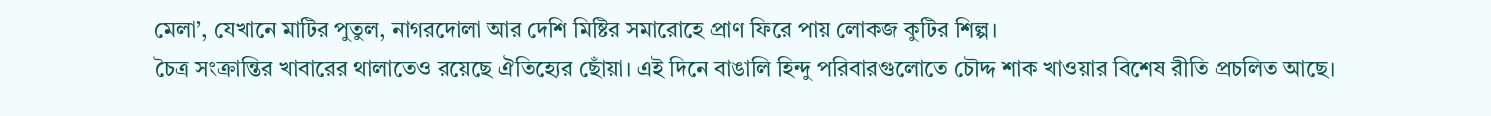মেলা’, যেখানে মাটির পুতুল, নাগরদোলা আর দেশি মিষ্টির সমারোহে প্রাণ ফিরে পায় লোকজ কুটির শিল্প।
চৈত্র সংক্রান্তির খাবারের থালাতেও রয়েছে ঐতিহ্যের ছোঁয়া। এই দিনে বাঙালি হিন্দু পরিবারগুলোতে চৌদ্দ শাক খাওয়ার বিশেষ রীতি প্রচলিত আছে।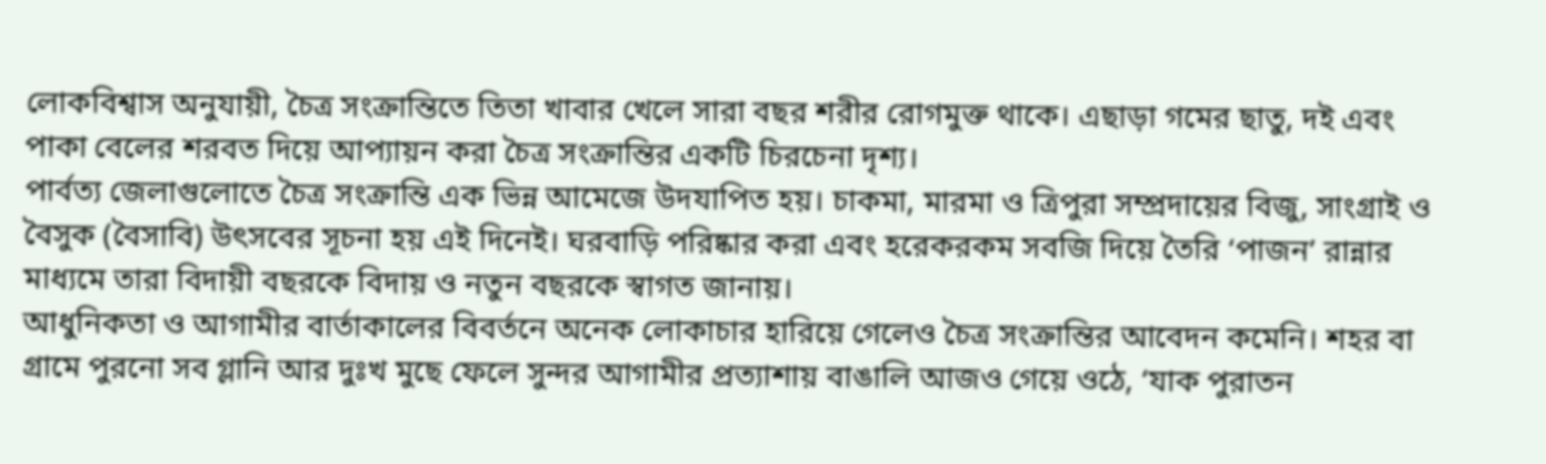লোকবিশ্বাস অনুযায়ী, চৈত্র সংক্রান্তিতে তিতা খাবার খেলে সারা বছর শরীর রোগমুক্ত থাকে। এছাড়া গমের ছাতু, দই এবং পাকা বেলের শরবত দিয়ে আপ্যায়ন করা চৈত্র সংক্রান্তির একটি চিরচেনা দৃশ্য।
পার্বত্য জেলাগুলোতে চৈত্র সংক্রান্তি এক ভিন্ন আমেজে উদযাপিত হয়। চাকমা, মারমা ও ত্রিপুরা সম্প্রদায়ের বিজু, সাংগ্রাই ও বৈসুক (বৈসাবি) উৎসবের সূচনা হয় এই দিনেই। ঘরবাড়ি পরিষ্কার করা এবং হরেকরকম সবজি দিয়ে তৈরি ‘পাজন’ রান্নার মাধ্যমে তারা বিদায়ী বছরকে বিদায় ও নতুন বছরকে স্বাগত জানায়।
আধুনিকতা ও আগামীর বার্তাকালের বিবর্তনে অনেক লোকাচার হারিয়ে গেলেও চৈত্র সংক্রান্তির আবেদন কমেনি। শহর বা গ্রামে পুরনো সব গ্লানি আর দুঃখ মুছে ফেলে সুন্দর আগামীর প্রত্যাশায় বাঙালি আজও গেয়ে ওঠে, ‘যাক পুরাতন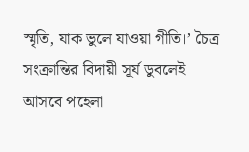স্মৃতি, যাক ভুলে যাওয়া গীতি।’ চৈত্র সংক্রান্তির বিদায়ী সূর্য ডুবলেই আসবে পহেলা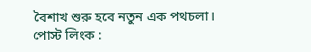বৈশাখ শুরু হবে নতুন এক পথচলা।
পোস্ট লিংক :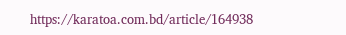https://karatoa.com.bd/article/164938